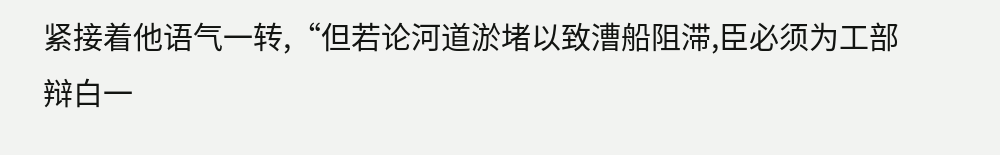紧接着他语气一转,“但若论河道淤堵以致漕船阻滞,臣必须为工部辩白一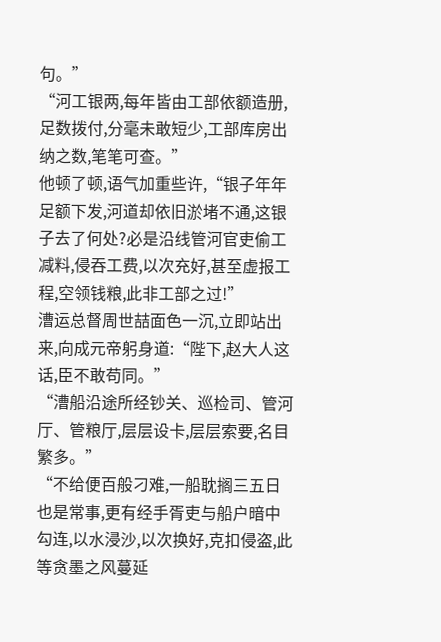句。”
“河工银两,每年皆由工部依额造册,足数拨付,分毫未敢短少,工部库房出纳之数,笔笔可查。”
他顿了顿,语气加重些许,“银子年年足额下发,河道却依旧淤堵不通,这银子去了何处?必是沿线管河官吏偷工减料,侵吞工费,以次充好,甚至虚报工程,空领钱粮,此非工部之过!”
漕运总督周世喆面色一沉,立即站出来,向成元帝躬身道:“陛下,赵大人这话,臣不敢苟同。”
“漕船沿途所经钞关、巡检司、管河厅、管粮厅,层层设卡,层层索要,名目繁多。”
“不给便百般刁难,一船耽搁三五日也是常事,更有经手胥吏与船户暗中勾连,以水浸沙,以次换好,克扣侵盗,此等贪墨之风蔓延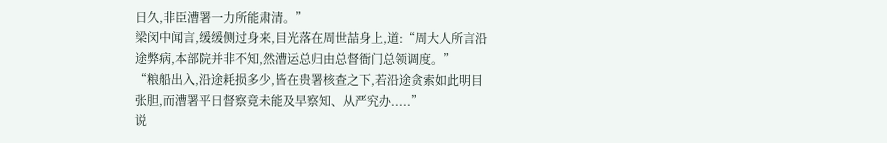日久,非臣漕署一力所能肃清。”
梁闵中闻言,缓缓侧过身来,目光落在周世喆身上,道:“周大人所言沿途弊病,本部院并非不知,然漕运总归由总督衙门总领调度。”
“粮船出入,沿途耗损多少,皆在贵署核查之下,若沿途贪索如此明目张胆,而漕署平日督察竟未能及早察知、从严究办.....”
说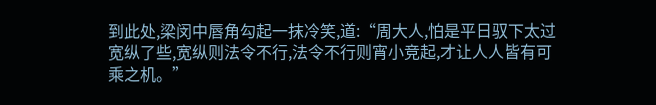到此处,梁闵中唇角勾起一抹冷笑,道:“周大人,怕是平日驭下太过宽纵了些,宽纵则法令不行,法令不行则宵小竞起,才让人人皆有可乘之机。”